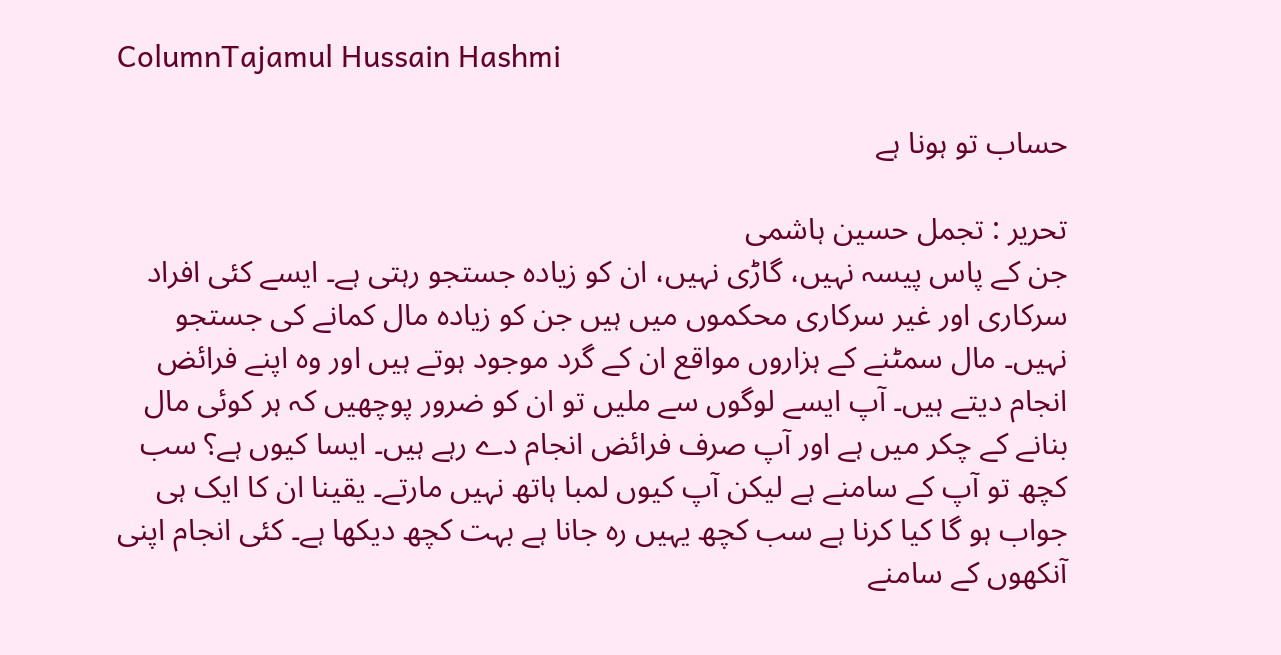ColumnTajamul Hussain Hashmi

حساب تو ہونا ہے

تحریر : تجمل حسین ہاشمی
جن کے پاس پیسہ نہیں، گاڑی نہیں، ان کو زیادہ جستجو رہتی ہے۔ ایسے کئی افراد سرکاری اور غیر سرکاری محکموں میں ہیں جن کو زیادہ مال کمانے کی جستجو نہیں۔ مال سمٹنے کے ہزاروں مواقع ان کے گرد موجود ہوتے ہیں اور وہ اپنے فرائض انجام دیتے ہیں۔ آپ ایسے لوگوں سے ملیں تو ان کو ضرور پوچھیں کہ ہر کوئی مال بنانے کے چکر میں ہے اور آپ صرف فرائض انجام دے رہے ہیں۔ ایسا کیوں ہے؟ سب کچھ تو آپ کے سامنے ہے لیکن آپ کیوں لمبا ہاتھ نہیں مارتے۔ یقینا ان کا ایک ہی جواب ہو گا کیا کرنا ہے سب کچھ یہیں رہ جانا ہے بہت کچھ دیکھا ہے۔ کئی انجام اپنی آنکھوں کے سامنے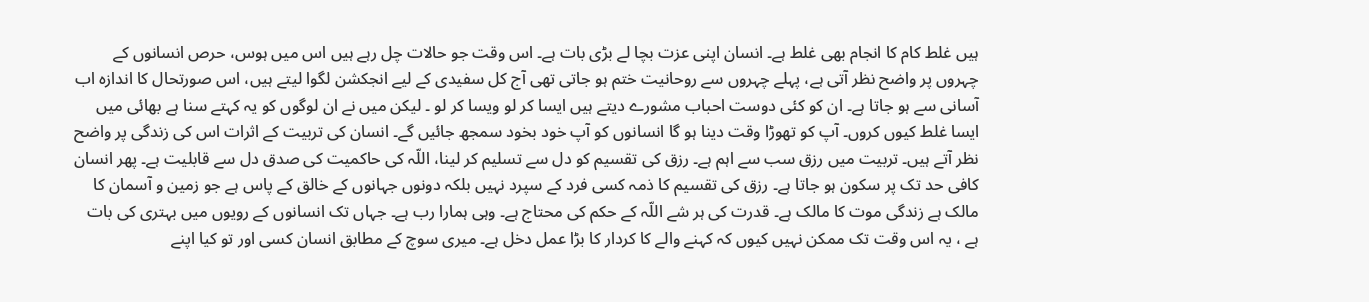ہیں غلط کام کا انجام بھی غلط ہے۔ انسان اپنی عزت بچا لے بڑی بات ہے۔ اس وقت جو حالات چل رہے ہیں اس میں ہوس، حرص انسانوں کے چہروں پر واضح نظر آتی ہے، پہلے چہروں سے روحانیت ختم ہو جاتی تھی آج کل سفیدی کے لیے انجکشن لگوا لیتے ہیں، اس صورتحال کا اندازہ اب آسانی سے ہو جاتا ہے۔ ان کو کئی دوست احباب مشورے دیتے ہیں ایسا کر لو ویسا کر لو ۔ لیکن میں نے ان لوگوں کو یہ کہتے سنا ہے بھائی میں ایسا غلط کیوں کروں۔ آپ کو تھوڑا وقت دینا ہو گا انسانوں کو آپ خود بخود سمجھ جائیں گے۔ انسان کی تربیت کے اثرات اس کی زندگی پر واضح نظر آتے ہیں۔ تربیت میں رزق سب سے اہم ہے۔ رزق کی تقسیم کو دل سے تسلیم کر لینا، اللّہ کی حاکمیت کی صدق دل سے قابلیت ہے۔ پھر انسان کافی حد تک پر سکون ہو جاتا ہے۔ رزق کی تقسیم کا ذمہ کسی فرد کے سپرد نہیں بلکہ دونوں جہانوں کے خالق کے پاس ہے جو زمین و آسمان کا مالک ہے زندگی موت کا مالک ہے۔ قدرت کی ہر شے اللّہ کے حکم کی محتاج ہے۔ وہی ہمارا رب ہے۔ جہاں تک انسانوں کے رویوں میں بہتری کی بات ہے ، یہ اس وقت تک ممکن نہیں کیوں کہ کہنے والے کا کردار کا بڑا عمل دخل ہے۔ میری سوچ کے مطابق انسان کسی اور تو کیا اپنے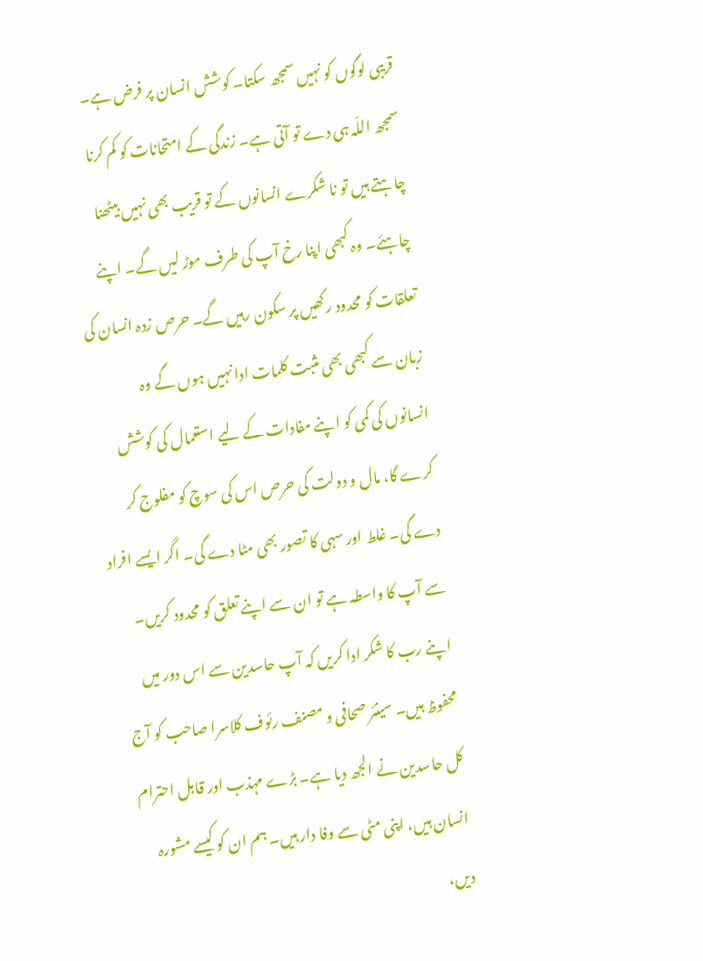قریبی لوگوں کو نہیں سمجھ سکتا۔ کوشش انسان پر فرض ہے۔ سمجھ اللّہ ہی دے تو آتی ہے۔ زندگی کے امتحانات کو کم کرنا چاہتے ہیں تو نا شکرے انسانوں کے تو قریب بھی نہیں بیٹھنا چاہئے۔ وہ کبھی اپنا رخ آپ کی طرف موڑ لیں گے۔ اپنے تعلقات کو محدود رکھیں پر سکون رہیں گے۔ حرص زدہ انسان کی زبان سے کبھی بھی مثبت کلمات ادا نہیں ہوں گے وہ انسانوں کی کمی کو اپنے مفادات کے لیے استعمال کی کوشش کرے گا، مال و دولت کی حرص اس کی سوچ کو مفلوج کر دے گی۔ غلط اور سہی کا تصور بھی مٹا دے گی۔ اگر ایسے افراد سے آپ کا واسطہ ہے تو ان سے اپنے تعلق کو محدود کریں۔ اپنے رب کا شکر ادا کریں کہ آپ حاسدین سے اس دور میں محفوظ ہیں۔ سینئر صحافی و مصنف رئوف کلاسرا صاحب کو آج کل حاسدین نے الجھ دیا ہے۔ بڑے مہذب اور قابل احترام انسان ہیں، اپنی مٹی سے وفا دار ہیں۔ ہم ان کو کیسے مشورہ دیں،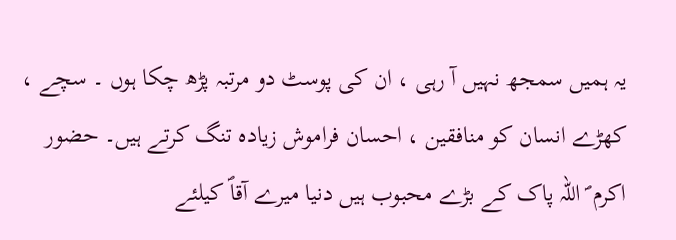یہ ہمیں سمجھ نہیں آ رہی ، ان کی پوسٹ دو مرتبہ پڑھ چکا ہوں ۔ سچے ، کھڑے انسان کو منافقین ، احسان فراموش زیادہ تنگ کرتے ہیں۔ حضور اکرم ؐ اللّہ پاک کے بڑے محبوب ہیں دنیا میرے آقاؐ کیلئے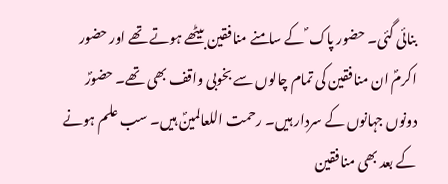بنائی گئی۔ حضور پاک ؐ کے سامنے منافقین بیٹھے ہوتے تھے اور حضور اکرمؐ ان منافقین کی تمام چالوں سے بخوبی واقف بھی تھے۔ حضورؐ دونوں جہانوں کے سردار ہیں۔ رحمت اللعالمینؐ ہیں۔ سب علم ہونے کے بعد بھی منافقین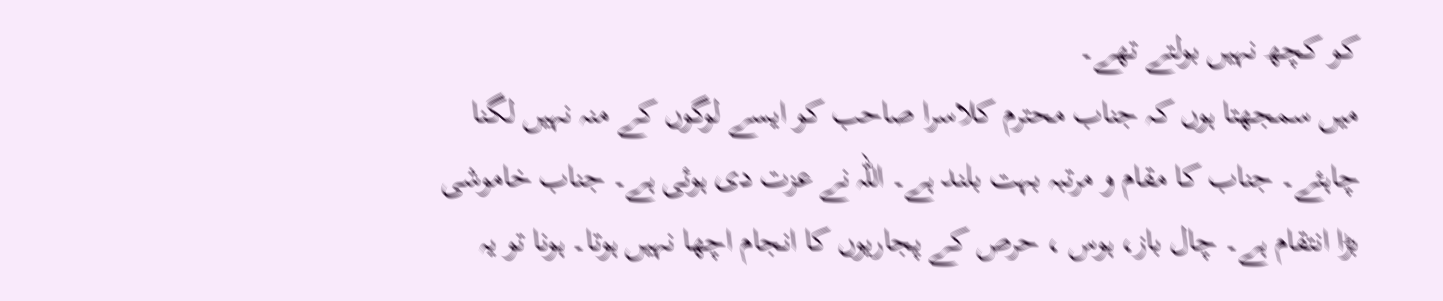کو کچھ نہیں بولتے تھے۔
میں سمجھتا ہوں کہ جناب محترم کلاسرا صاحب کو ایسے لوگوں کے منہ نہیں لگنا چاہئے۔ جناب کا مقام و مرتبہ بہت بلند ہے۔ اللّہ نے عزت دی ہوئی ہے۔ جناب خاموشی بڑا انتقام ہے۔ چال باز، ہوس ، حرص کے پجاریوں کا انجام اچھا نہیں ہوتا۔ ہونا تو یہ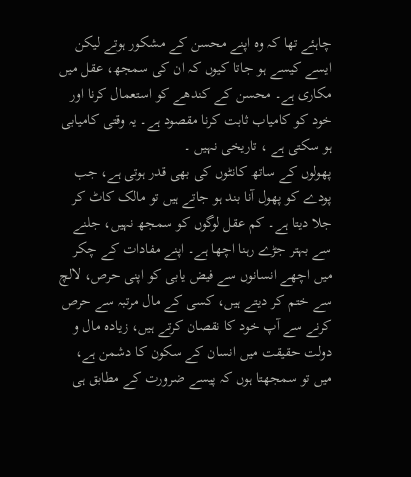چاہئے تھا کہ وہ اپنے محسن کے مشکور ہوتے لیکن ایسے کیسے ہو جاتا کیوں کہ ان کی سمجھ، عقل میں مکاری ہے۔ محسن کے کندھے کو استعمال کرنا اور خود کو کامیاب ثابت کرنا مقصود ہے۔ یہ وقتی کامیابی ہو سکتی ہے ، تاریخی نہیں ۔
پھولوں کے ساتھ کانٹوں کی بھی قدر ہوتی ہے، جب پودے کو پھول آنا بند ہو جاتے ہیں تو مالک کاٹ کر جلا دیتا ہے۔ کم عقل لوگوں کو سمجھ نہیں، جلنے سے بہتر جڑے رہنا اچھا ہے۔ اپنے مفادات کے چکر میں اچھے انسانوں سے فیض یابی کو اپنی حرص، لالچ سے ختم کر دیتے ہیں، کسی کے مال مرتبہ سے حرص کرنے سے آپ خود کا نقصان کرتے ہیں، زیادہ مال و دولت حقیقت میں انسان کے سکون کا دشمن ہے، میں تو سمجھتا ہوں کہ پیسے ضرورت کے مطابق ہی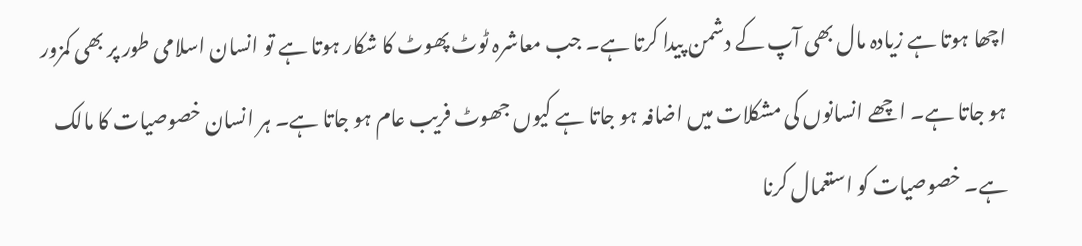اچھا ہوتا ہے زیادہ مال بھی آپ کے دشمن پیدا کرتا ہے۔ جب معاشرہ ٹوٹ پھوٹ کا شکار ہوتا ہے تو انسان اسلامی طور پر بھی کمزور ہو جاتا ہے۔ اچھے انسانوں کی مشکلات میں اضافہ ہو جاتا ہے کیوں جھوٹ فریب عام ہو جاتا ہے۔ ہر انسان خصوصیات کا مالک ہے۔ خصوصیات کو استعمال کرنا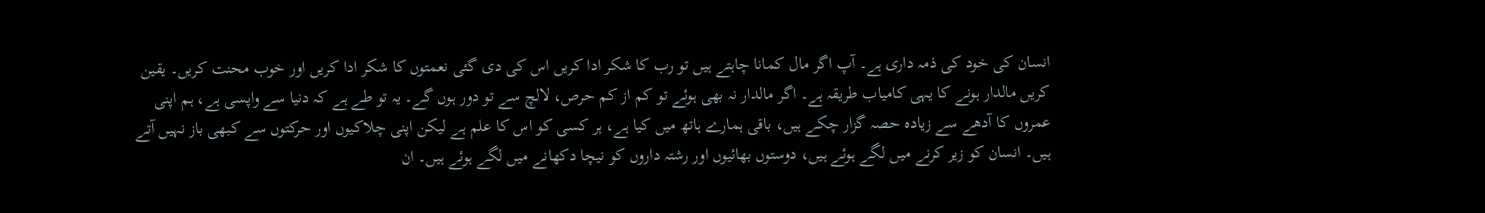انسان کی خود کی ذمہ داری ہے۔ آپ اگر مال کمانا چاہتے ہیں تو رب کا شکر ادا کریں اس کی دی گئی نعمتوں کا شکر ادا کریں اور خوب محنت کریں۔ یقین کریں مالدار ہونے کا یہی کامیاب طریقہ ہے۔ اگر مالدار نہ بھی ہوئے تو کم از کم حرص، لالچ سے تو دور ہوں گے۔ یہ تو طے ہے کہ دنیا سے واپسی ہے، ہم اپنی عمروں کا آدھے سے زیادہ حصہ گزار چکے ہیں، باقی ہمارے ہاتھ میں کیا ہے، ہر کسی کو اس کا علم ہے لیکن اپنی چلاکیوں اور حرکتوں سے کبھی باز نہیں آتے ہیں۔ انسان کو زیر کرنے میں لگے ہوئے ہیں، دوستوں بھائیوں اور رشتہ داروں کو نیچا دکھانے میں لگے ہوئے ہیں۔ ان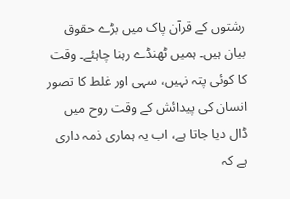رشتوں کے قرآن پاک میں بڑے حقوق بیان ہیں۔ ہمیں ٹھنڈے رہنا چاہئے۔ وقت کا کوئی پتہ نہیں، سہی اور غلط کا تصور انسان کی پیدائش کے وقت روح میں ڈال دیا جاتا ہے، اب یہ ہماری ذمہ داری ہے کہ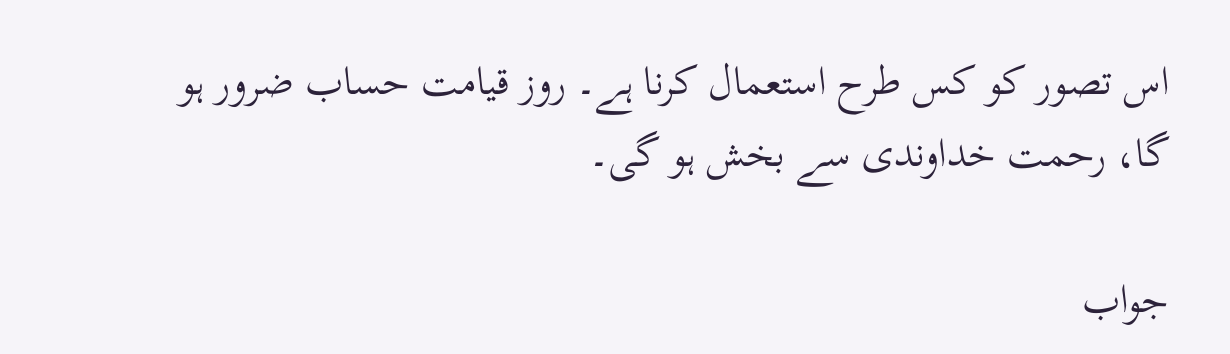اس تصور کو کس طرح استعمال کرنا ہے۔ روز قیامت حساب ضرور ہو گا، رحمت خداوندی سے بخش ہو گی۔

جواب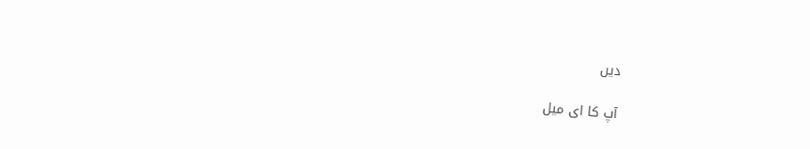دیں

آپ کا ای میل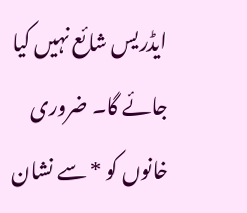ایڈریس شائع نہیں کیا جائے گا۔ ضروری خانوں کو * سے نشان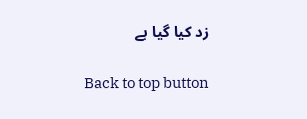زد کیا گیا ہے

Back to top button